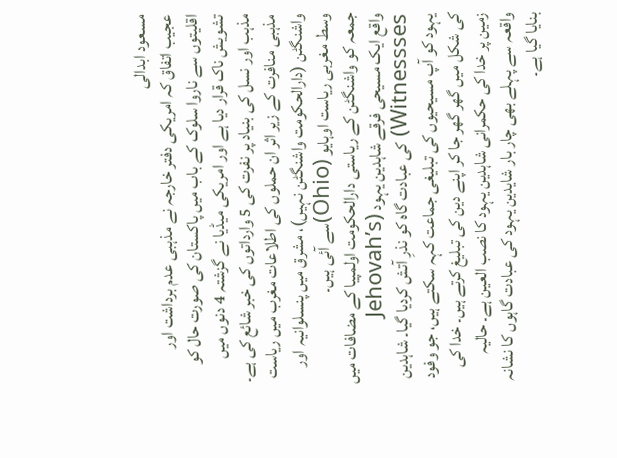مسعود ابدالی
عجیب اتفاق کہ امریکی دفتر خارجہ نے مذہبی عدم برداشت اور اقلیتوں سے ناروا سلوک کے باب میں پاکستان کی صورت حال کو تشویش ناک قرار دیا ہے اور امریکی میڈیا نے گزشتہ 4 دنوں میں مذہب اور نسل کی بنیاد پر نفرت کی 5 وارداتوں کی خبر شائع کی ہے۔ مذہبی منافرت کے زیر اثر ان حملوں کی اطلاعات مغرب میں ریاست واشنگٹن (دارالحکومت واشنگٹن نہیں)، مشرق میں پنسلوانیہ اور وسط مغربی ریاست اوہایو (Ohio)سے آئی ہیں۔
جمعہ کو واشنگٹن کے ریاستی دارالحکومت اولمپیا کے مضافات میں واقع ایک مسیحی فرقے شاہدین یہود (Jehovah’s Witnessses) کی عبادت گاہ کو نذرِ آتش کردیا گیا۔ شاہدین یہود کو آپ مسیحیوں کی تبلیغی جماعت کہہ سکتے ہیں، جو وفود کی شکل میں گھر گھر جا کر اپنے دین کی تبلیغ کرتے ہیں۔ خدا کی زمین پر خدا کی حکمرانی شاہدین یہود کا نصب العین ہے۔ حالیہ واقعہ سے پہلے بھی چار بار شایدین یہود کی عبادت گاہوں کا نشانہ بنایا گیا ہے۔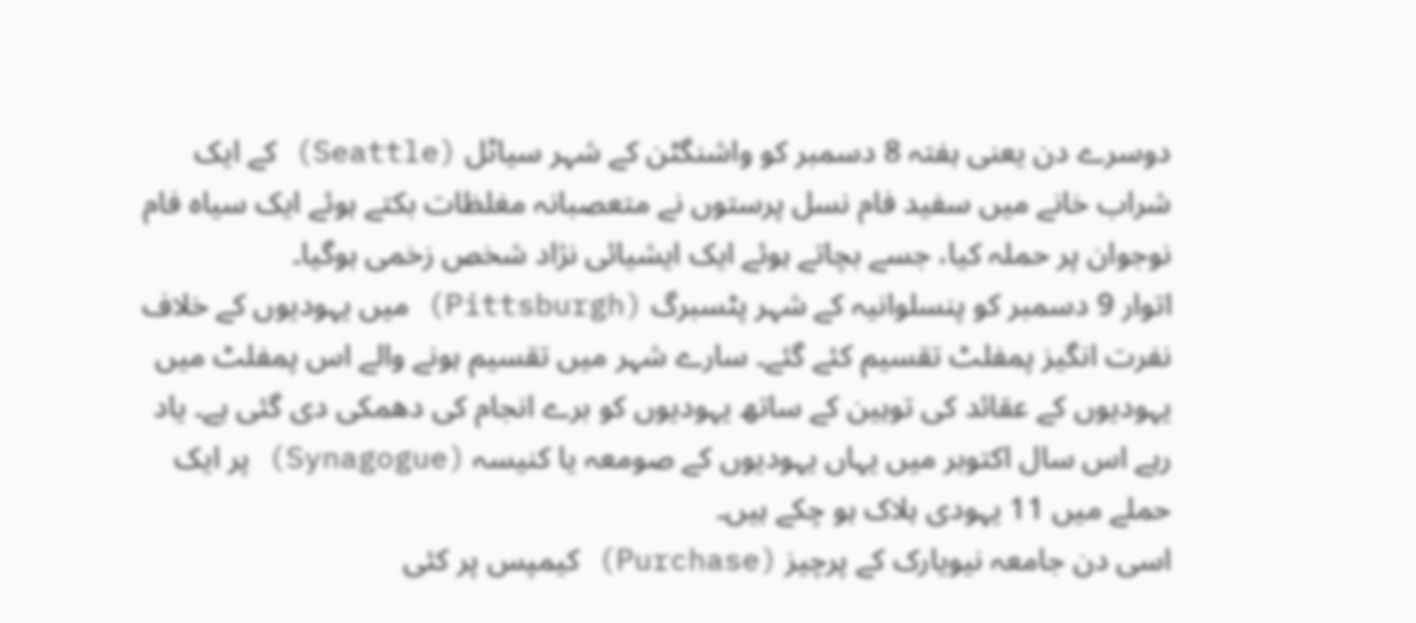دوسرے دن یعنی ہفتہ 8 دسمبر کو واشنگٹن کے شہر سیاٹل (Seattle) کے ایک شراب خانے میں سفید فام نسل پرستوں نے متعصبانہ مغلظات بکتے ہوئے ایک سیاہ فام نوجوان پر حملہ کیا، جسے بچاتے ہوئے ایک ایشیائی نژاد شخص زخمی ہوگیا۔
اتوار 9 دسمبر کو پنسلوانیہ کے شہر پٹسبرگ (Pittsburgh) میں یہودیوں کے خلاف نفرت انگیز پمفلٹ تقسیم کئے گئے۔ سارے شہر میں تقسیم ہونے والے اس پمفلٹ میں یہودیوں کے عقائد کی توہین کے ساتھ یہودیوں کو برے انجام کی دھمکی دی گئی ہے۔ یاد رہے اس سال اکتوبر میں یہاں یہودیوں کے صومعہ یا کنیسہ (Synagogue) پر ایک حملے میں 11 یہودی ہلاک ہو چکے ہیں۔
اسی دن جامعہ نیویارک کے پرچیز (Purchase) کیمپس پر کئی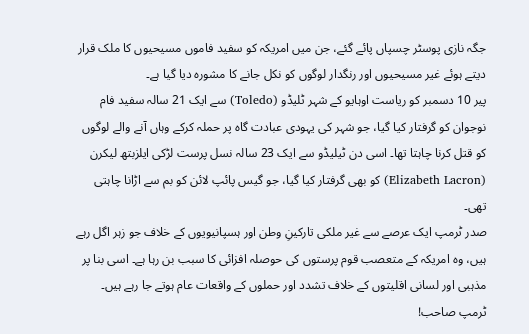جگہ نازی پوسٹر چسپاں پائے گئے، جن میں امریکہ کو سفید فاموں مسیحیوں کا ملک قرار دیتے ہوئے غیر مسیحیوں اور رنگدار لوگوں کو نکل جانے کا مشورہ دیا گیا ہے۔
پیر 10 دسمبر کو ریاست اوہایو کے شہر ٹلیڈو (Toledo) سے ایک 21 سالہ سفید فام نوجوان کو گرفتار کیا گیا، جو شہر کی یہودی عبادت گاہ پر حملہ کرکے وہاں آنے والے لوگوں کو قتل کرنا چاہتا تھا۔ اسی دن ٹیلیڈو سے ایک 23 سالہ نسل پرست لڑکی ایلزبتھ لیکرن (Elizabeth Lacron) کو بھی گرفتار کیا گیا، جو گیس پائپ لائن کو بم سے اڑانا چاہتی تھی۔
صدر ٹرمپ ایک عرصے سے غیر ملکی تارکینِ وطن اور ہسپانیویوں کے خلاف جو زہر اگل رہے ہیں، وہ امریکہ کے متعصب قوم پرستوں کی حوصلہ افزائی کا سبب بن رہا ہے۔ اسی بنا پر مذہبی اور لسانی اقلیتوں کے خلاف تشدد اور حملوں کے واقعات عام ہوتے جا رہے ہیں۔
ٹرمپ صاحب!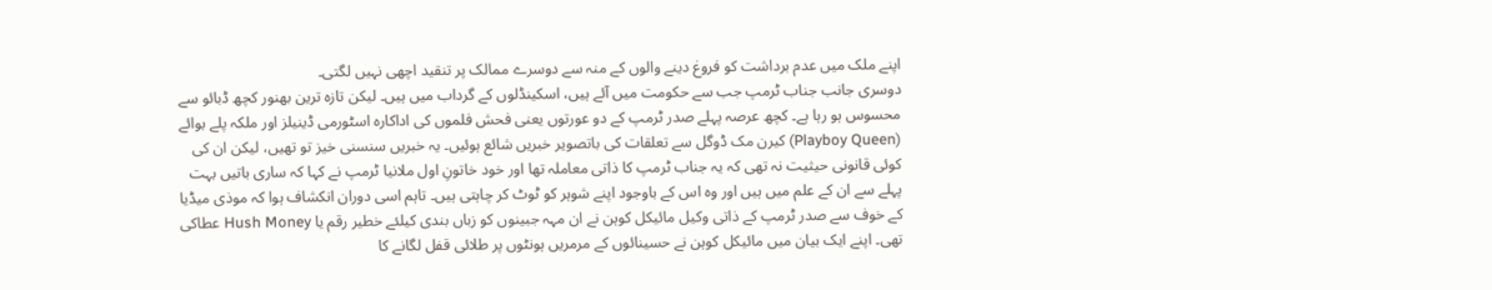اپنے ملک میں عدم برداشت کو فروغ دینے والوں کے منہ سے دوسرے ممالک پر تنقید اچھی نہیں لگتی۔
دوسری جانب جناب ٹرمپ جب سے حکومت میں آئے ہیں، اسکینڈلوں کے گرداب میں ہیں۔ لیکن تازہ ترین بھنور کچھ ڈبائو سے محسوس ہو رہا ہے۔ کچھ عرصہ پہلے صدر ٹرمپ کے دو عورتوں یعنی فحش فلموں کی اداکارہ اسٹورمی ڈینیلز اور ملکہ پلے بوائے (Playboy Queen) کیرن مک ڈوگل سے تعلقات کی باتصویر خبریں شائع ہوئیں۔ یہ خبریں سنسنی خیز تو تھیں، لیکن ان کی کوئی قانونی حیثیت نہ تھی کہ یہ جناب ٹرمپ کا ذاتی معاملہ تھا اور خود خاتونِ اول ملانیا ٹرمپ نے کہا کہ ساری باتیں بہت پہلے سے ان کے علم میں ہیں اور وہ اس کے باوجود اپنے شوہر کو ٹوٹ کر چاہتی ہیں۔ تاہم اسی دوران انکشاف ہوا کہ موذی میڈیا کے خوف سے صدر ٹرمپ کے ذاتی وکیل مائیکل کوہن نے ان مہہ جبینوں کو زباں بندی کیلئے خطیر رقم یا Hush Money عطاکی تھی۔ اپنے ایک بیان میں مائیکل کوہن نے حسینائوں کے مرمریں ہونٹوں پر طلائی قفل لگانے کا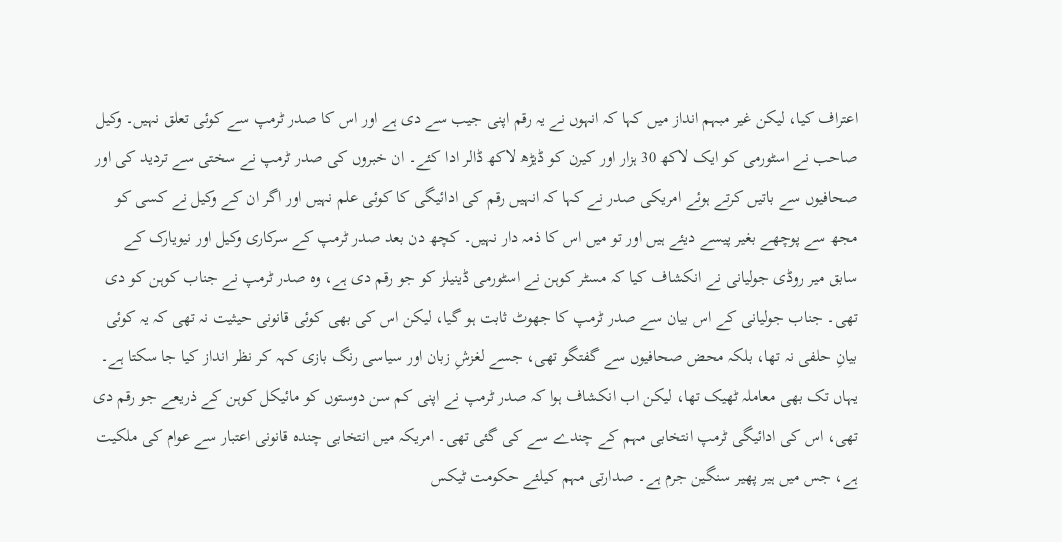اعتراف کیا، لیکن غیر مبہم انداز میں کہا کہ انہوں نے یہ رقم اپنی جیب سے دی ہے اور اس کا صدر ٹرمپ سے کوئی تعلق نہیں۔ وکیل صاحب نے اسٹورمی کو ایک لاکھ 30 ہزار اور کیرن کو ڈیڑھ لاکھ ڈالر ادا کئے۔ ان خبروں کی صدر ٹرمپ نے سختی سے تردید کی اور صحافیوں سے باتیں کرتے ہوئے امریکی صدر نے کہا کہ انہیں رقم کی ادائیگی کا کوئی علم نہیں اور اگر ان کے وکیل نے کسی کو مجھ سے پوچھے بغیر پیسے دیئے ہیں اور تو میں اس کا ذمہ دار نہیں۔ کچھ دن بعد صدر ٹرمپ کے سرکاری وکیل اور نیویارک کے سابق میر روڈی جولیانی نے انکشاف کیا کہ مسٹر کوہن نے اسٹورمی ڈینیلز کو جو رقم دی ہے، وہ صدر ٹرمپ نے جناب کوہن کو دی تھی۔ جناب جولیانی کے اس بیان سے صدر ٹرمپ کا جھوٹ ثابت ہو گیا، لیکن اس کی بھی کوئی قانونی حیثیت نہ تھی کہ یہ کوئی بیانِ حلفی نہ تھا، بلکہ محض صحافیوں سے گفتگو تھی، جسے لغزشِ زبان اور سیاسی رنگ بازی کہہ کر نظر انداز کیا جا سکتا ہے۔
یہاں تک بھی معاملہ ٹھیک تھا، لیکن اب انکشاف ہوا کہ صدر ٹرمپ نے اپنی کم سن دوستوں کو مائیکل کوہن کے ذریعے جو رقم دی تھی، اس کی ادائیگی ٹرمپ انتخابی مہم کے چندے سے کی گئی تھی۔ امریکہ میں انتخابی چندہ قانونی اعتبار سے عوام کی ملکیت ہے، جس میں ہیر پھیر سنگین جرم ہے۔ صدارتی مہم کیلئے حکومت ٹیکس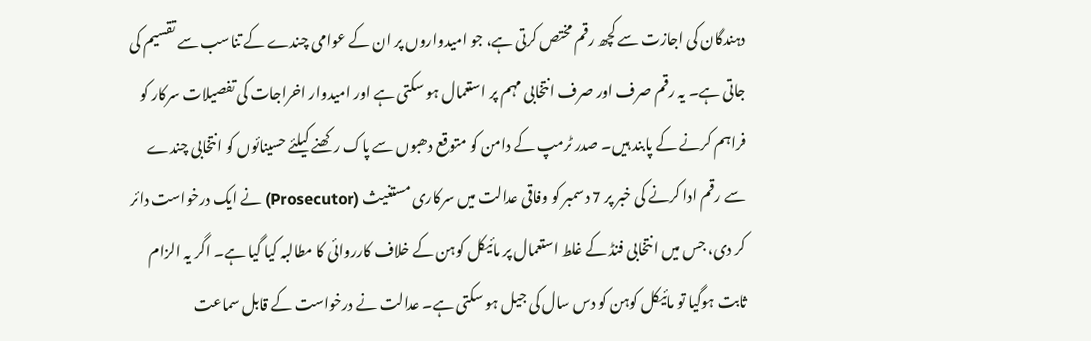دہندگان کی اجازت سے کچھ رقم مختص کرتی ہے، جو امیدواروں پر ان کے عوامی چندے کے تناسب سے تقسیم کی جاتی ہے۔ یہ رقم صرف اور صرف انتخابی مہم پر استعمال ہو سکتی ہے اور امیدوار اخراجات کی تفصیلات سرکار کو فراہم کرنے کے پابند ہیں۔ صدر ٹرمپ کے دامن کو متوقع دھبوں سے پاک رکھنے کیلئے حسینائوں کو انتخابی چندے سے رقم ادا کرنے کی خبر پر 7 دسمبر کو وفاقی عدالت میں سرکاری مستغیث (Prosecutor) نے ایک درخواست دائر کر دی، جس میں انتخابی فنڈ کے غلط استعمال پر مائیکل کوہن کے خلاف کارروائی کا مطالبہ کیا گیا ہے۔ اگر یہ الزام ثابت ہوگیا تو مائیکل کوہن کو دس سال کی جیل ہو سکتی ہے۔ عدالت نے درخواست کے قابل سماعت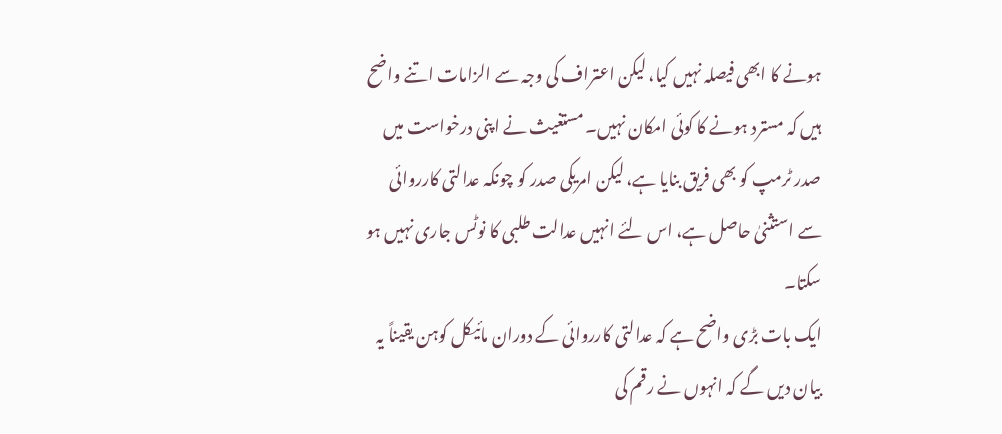ہونے کا ابھی فیصلہ نہیں کیا، لیکن اعتراف کی وجہ سے الزامات اتنے واضح ہیں کہ مسترد ہونے کا کوئی امکان نہیں۔ مستغیث نے اپنی درخواست میں صدر ٹرمپ کو بھی فریق بنایا ہے، لیکن امریکی صدر کو چونکہ عدالتی کارروائی سے استثنیٰ حاصل ہے، اس لئے انہیں عدالت طلبی کا نوٹس جاری نہیں ہو سکتا۔
ایک بات بڑی واضح ہے کہ عدالتی کارروائی کے دوران مائیکل کوہن یقیناً یہ بیان دیں گے کہ انہوں نے رقم کی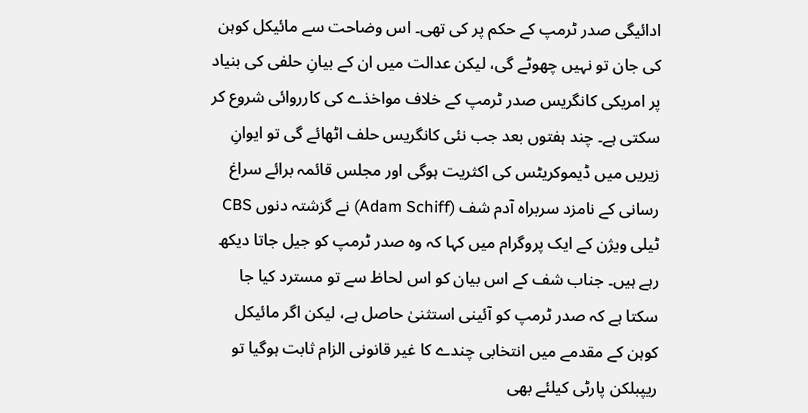ادائیگی صدر ٹرمپ کے حکم پر کی تھی۔ اس وضاحت سے مائیکل کوہن کی جان تو نہیں چھوٹے گی، لیکن عدالت میں ان کے بیانِ حلفی کی بنیاد پر امریکی کانگریس صدر ٹرمپ کے خلاف مواخذے کی کارروائی شروع کر سکتی ہے۔ چند ہفتوں بعد جب نئی کانگریس حلف اٹھائے گی تو ایوانِ زیریں میں ڈیموکریٹس کی اکثریت ہوگی اور مجلس قائمہ برائے سراغ رسانی کے نامزد سربراہ آدم شف (Adam Schiff) نے گزشتہ دنوں CBS ٹیلی ویژن کے ایک پروگرام میں کہا کہ وہ صدر ٹرمپ کو جیل جاتا دیکھ رہے ہیں۔ جناب شف کے اس بیان کو اس لحاظ سے تو مسترد کیا جا سکتا ہے کہ صدر ٹرمپ کو آئینی استثنیٰ حاصل ہے، لیکن اگر مائیکل کوہن کے مقدمے میں انتخابی چندے کا غیر قانونی الزام ثابت ہوگیا تو ریپبلکن پارٹی کیلئے بھی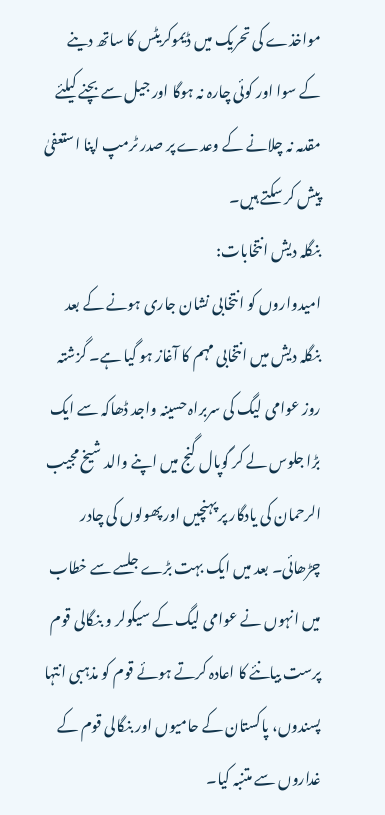مواخذے کی تحریک میں ڈیموکریٹس کا ساتھ دینے کے سوا اور کوئی چارہ نہ ہوگا اور جیل سے بچنے کیلئے مقدمہ نہ چلانے کے وعدے پر صدر ٹرمپ اپنا استعفیٰ پیش کر سکتے ہیں۔
بنگلہ دیش انتخابات:
امیدواروں کو انتخابی نشان جاری ہونے کے بعد بنگلہ دیش میں انتخابی مہم کا آغاز ہو گیا ہے۔ گزشتہ روز عوامی لیگ کی سربراہ حسینہ واجد ڈھاکہ سے ایک بڑا جلوس لے کر گوپال گنج میں اپنے والد شیخ مجیب الرحمان کی یادگار پر پہنچیں اور پھولوں کی چادر چڑھائی۔ بعد میں ایک بہت بڑے جلسے سے خطاب میں انہوں نے عوامی لیگ کے سیکولر و بنگالی قوم پرست بیانئے کا اعادہ کرتے ہوئے قوم کو مذہبی انتہا پسندوں، پاکستان کے حامیوں اور بنگالی قوم کے غداروں سے متنبہ کیا۔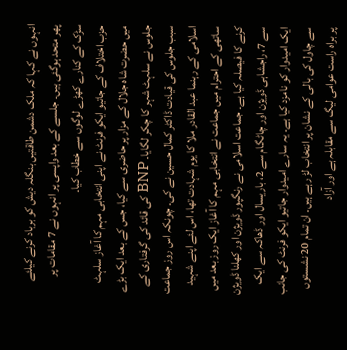انہوں نے کہا کہ ملک دشمن طاقتیں بنگلہ دیش کو برباد کرنے کیلئے پھر متحد ہوگئی ہیں۔ جلسے کے بعد واپسی پر انہوں نے 7 مقامات پر سڑک کے کنارے کھڑے لوگوں سے خطاب کیا۔
حزب اختلاف کے جاتیو ایکو فرنٹ نے اپنی انتخابی مہم کا آغاز سلہٹ میں حضرت شاہ جلال کے مزار پر حاضری سے کیا، جس کے بعد ایک بڑے جلوس نے سلہٹ شہر کا چکر لگایا۔ BNP کی قائد کی گرفتاری کے سبب جلوس کی قیادت ڈاکٹر کمال حسین نے کی۔ چونکہ اس روز جماعت اسلامی کے رہنما عبد القادر ملا کا یوم شہادت تھا، اس لئے اپنے شہید ساتھی کے احترام میں جماعت نے انتخابی مہم کا آغاز ایک روز بعد میں کرنے کا فیصلہ کیا ہے۔ جماعت اسلامی نے رنگپور ڈویژن اور کھلنا ڈویژن سے 7، راجشاہی ڈویژن اور چاٹگام سے 2، باریسال اور ڈھاکہ سے ایک ایک امیدوار کو نامزد کیا ہے۔ یہ سارے امیدوار جاتیو ایکو فرنٹ کی جانب سے چاول کی بالی کے نشان پر انتخاب لڑ رہے ہیں۔ ان تمام 20 نشستوں پر براہ راست عوامی لیگ سے مقابلہ ہے اور آزاد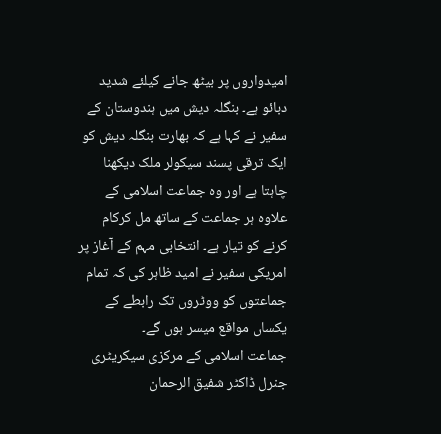امیدواروں پر بیٹھ جانے کیلئے شدید دبائو ہے۔ بنگلہ دیش میں ہندوستان کے سفیر نے کہا ہے کہ بھارت بنگلہ دیش کو ایک ترقی پسند سیکولر ملک دیکھنا چاہتا ہے اور وہ جماعت اسلامی کے علاوہ ہر جماعت کے ساتھ مل کرکام کرنے کو تیار ہے۔ انتخابی مہم کے آغاز پر امریکی سفیر نے امید ظاہر کی کہ تمام جماعتوں کو ووٹروں تک رابطے کے یکساں مواقع میسر ہوں گے۔
جماعت اسلامی کے مرکزی سیکریٹری جنرل ڈاکٹر شفیق الرحمان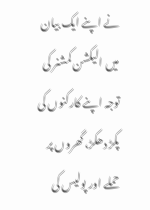نے اپنے ایک بیان میں الیکشن کمشنر کی توجہ اپنے کارکنوں کی پکڑ دھکڑ، گھروں پر حملے اور پولیس کی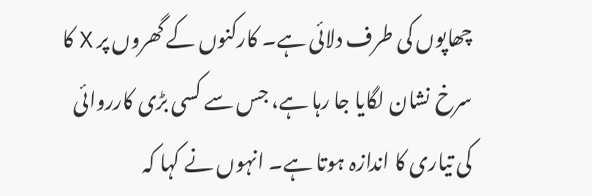چھاپوں کی طرف دلائی ہے۔ کارکنوں کے گھروں پر X کا سرخ نشان لگایا جا رہا ہے، جس سے کسی بڑی کارروائی کی تیاری کا اندازہ ہوتا ہے۔ انہوں نے کہا کہ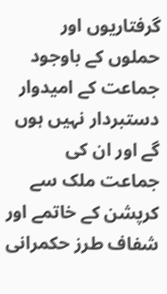گرفتاریوں اور حملوں کے باوجود جماعت کے امیدوار دستبردار نہیں ہوں گے اور ان کی جماعت ملک سے کرپشن کے خاتمے اور شفاف طرز حکمرانی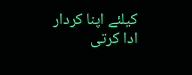کیلئے اپنا کردار ادا کرتی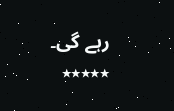رہے گی۔
٭٭٭٭٭